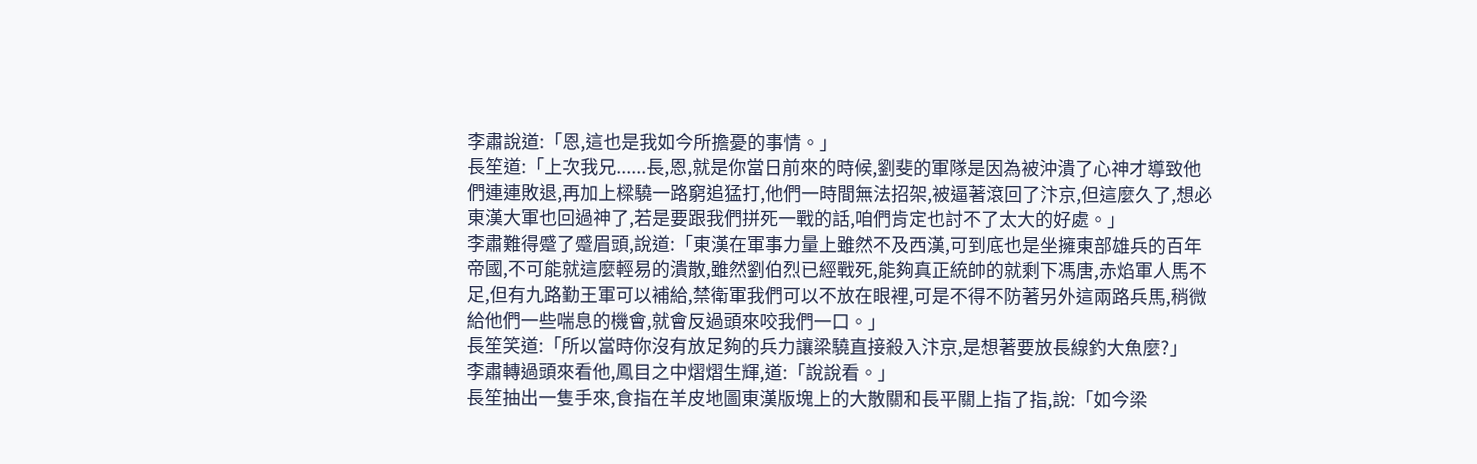李肅說道:「恩,這也是我如今所擔憂的事情。」
長笙道:「上次我兄......長,恩,就是你當日前來的時候,劉斐的軍隊是因為被沖潰了心神才導致他們連連敗退,再加上樑驍一路窮追猛打,他們一時間無法招架,被逼著滾回了汴京,但這麼久了,想必東漢大軍也回過神了,若是要跟我們拼死一戰的話,咱們肯定也討不了太大的好處。」
李肅難得蹙了蹙眉頭,說道:「東漢在軍事力量上雖然不及西漢,可到底也是坐擁東部雄兵的百年帝國,不可能就這麼輕易的潰散,雖然劉伯烈已經戰死,能夠真正統帥的就剩下馮唐,赤焰軍人馬不足,但有九路勤王軍可以補給,禁衛軍我們可以不放在眼裡,可是不得不防著另外這兩路兵馬,稍微給他們一些喘息的機會,就會反過頭來咬我們一口。」
長笙笑道:「所以當時你沒有放足夠的兵力讓梁驍直接殺入汴京,是想著要放長線釣大魚麼?」
李肅轉過頭來看他,鳳目之中熠熠生輝,道:「說說看。」
長笙抽出一隻手來,食指在羊皮地圖東漢版塊上的大散關和長平關上指了指,說:「如今梁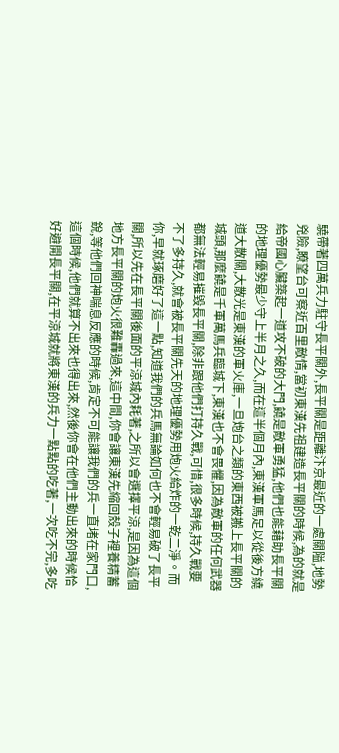驍帶著四萬兵力駐守長平關外,長平關是距離汴京最近的一處關隘,地勢兇險,瞭望台可察近百里敵情,當初東漢先祖建造長平關的時候,為的就是給帝國心臟築起一道攻不破的大門,饒是敵軍勇猛,他們也能藉助長平關的地理優勢最少守上半月之久,而在這半個月內,東漢軍馬足以從後方繞道大散關,大散光是東漢的軍火庫,一旦炮台之類的東西被搬上長平關的城頭,那麼饒是千軍萬馬兵臨城下,東漢也不會畏懼,因為敵軍的任何武器都無法輕易摧毀長平關,除非跟他們打持久戰,可惜,很多時候,持久戰要不了多持久,就會被長平關先天的地理優勢用炮火給炸的一乾二淨。而你,早就琢磨好了這一點,知道我們的兵馬無論如何也不會輕易破了長平關,所以先在長平關後面的平涼城內耗著,之所以會選擇平涼,是因為這個地方長平關的炮火很難轟過來,這中間,你會讓東漢先縮回殼子裡養精蓄銳,等他們回神喘息反應的時候,肯定不可能讓我們的兵一直堵在家門口,這個時候,他們就算不出來也得出來,然後你會在他們主動出來的時候恰好避開長平關,在平涼城就將東漢的兵力一點點的吃著,一次吃不完,多吃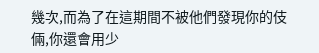幾次,而為了在這期間不被他們發現你的伎倆,你還會用少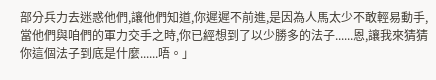部分兵力去迷惑他們,讓他們知道,你遲遲不前進,是因為人馬太少不敢輕易動手,當他們與咱們的軍力交手之時,你已經想到了以少勝多的法子......恩,讓我來猜猜你這個法子到底是什麼......唔。」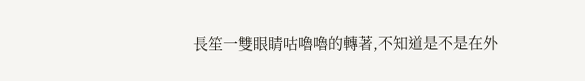長笙一雙眼睛咕嚕嚕的轉著,不知道是不是在外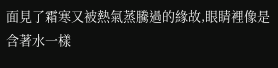面見了霜寒又被熱氣蒸騰過的緣故,眼睛裡像是含著水一樣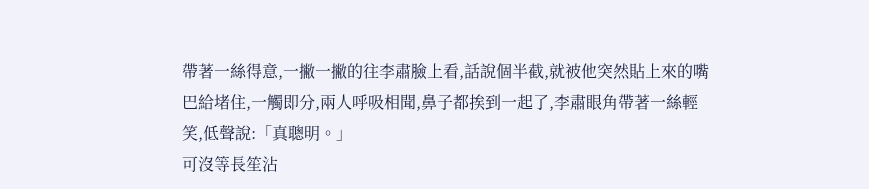帶著一絲得意,一撇一撇的往李肅臉上看,話說個半截,就被他突然貼上來的嘴巴給堵住,一觸即分,兩人呼吸相聞,鼻子都挨到一起了,李肅眼角帶著一絲輕笑,低聲說:「真聰明。」
可沒等長笙沾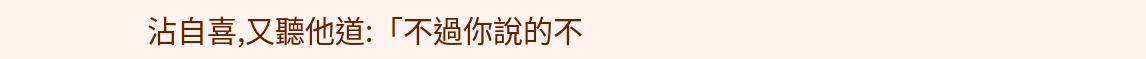沾自喜,又聽他道:「不過你說的不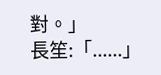對。」
長笙:「......」